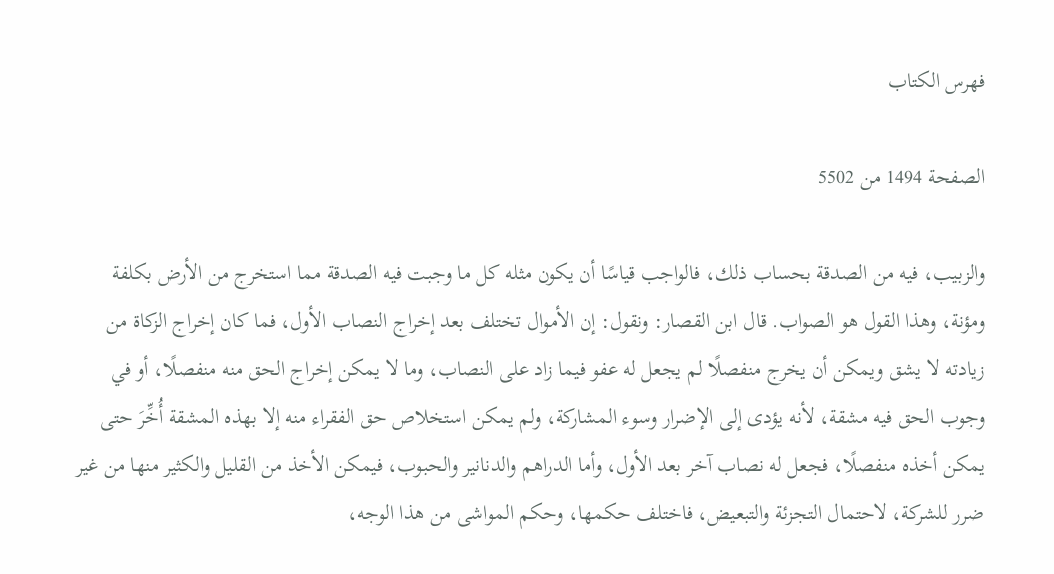فهرس الكتاب

الصفحة 1494 من 5502

والزبيب، فيه من الصدقة بحساب ذلك، فالواجب قياسًا أن يكون مثله كل ما وجبت فيه الصدقة مما استخرج من الأرض بكلفة ومؤنة، وهذا القول هو الصواب. قال ابن القصار: ونقول: إن الأموال تختلف بعد إخراج النصاب الأول، فما كان إخراج الزكاة من زيادته لا يشق ويمكن أن يخرج منفصلًا لم يجعل له عفو فيما زاد على النصاب، وما لا يمكن إخراج الحق منه منفصلًا، أو في وجوب الحق فيه مشقة، لأنه يؤدى إلى الإضرار وسوء المشاركة، ولم يمكن استخلاص حق الفقراء منه إلا بهذه المشقة أُخِّرَ حتى يمكن أخذه منفصلًا، فجعل له نصاب آخر بعد الأول، وأما الدراهم والدنانير والحبوب، فيمكن الأخذ من القليل والكثير منها من غير ضرر للشركة، لاحتمال التجزئة والتبعيض، فاختلف حكمها، وحكم المواشى من هذا الوجه،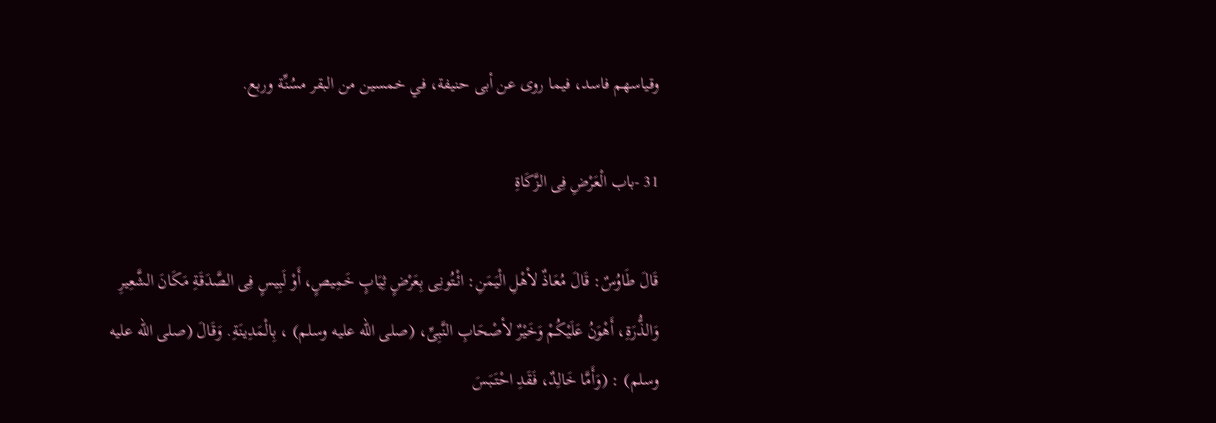وقياسهم فاسد، فيما روى عن أبى حنيفة، في خمسين من البقر مسُنِّة وربع.

31 -باب الْعَرْضِ فِى الزَّكَاةِ

قَالَ طَاوُسٌ: قَالَ مُعَاذٌ لأهْلِ الْيَمَنِ: ائْتُونِى بِعَرْضٍ ثِيَابٍ خَمِيصٍ، أَوْ لَبِيسٍ فِى الصَّدَقَةِ مَكَانَ الشَّعِيرِ وَالذُّرَةِ، أَهْوَنُ عَلَيْكُمْ وَخَيْرٌ لأصْحَابِ النَّبِىِّ، (صلى الله عليه وسلم) ، بِالْمَدِينَةِ. وَقَالَ (صلى الله عليه وسلم) : (وَأَمَّا خَالِدٌ، فَقَدِ احْتَبَسَ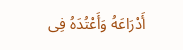أَدْرَاعَهُ وَأَعْتُدَهُ فِى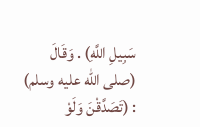سَبِيلِ اللَّهِ) . وَقَالَ (صلى الله عليه وسلم) : (تَصَدَّقْنَ وَلَوْ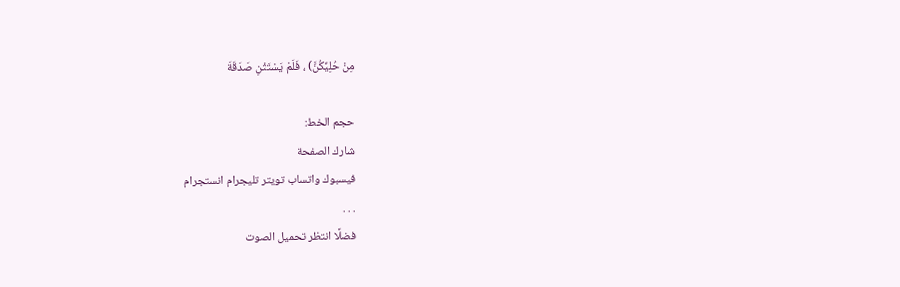مِنْ حُلِيِّكُنَّ) ، فَلَمْ يَسْتَثْنِ صَدَقَةَ

حجم الخط:
شارك الصفحة
فيسبوك واتساب تويتر تليجرام انستجرام
. . .
فضلًا انتظر تحميل الصوت